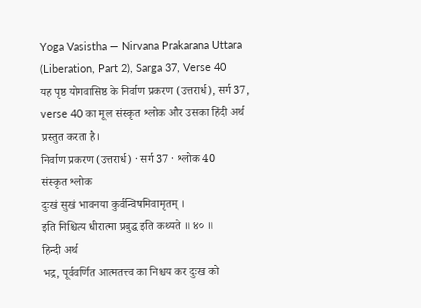Yoga Vasistha — Nirvana Prakarana Uttara (Liberation, Part 2), Sarga 37, Verse 40
यह पृष्ठ योगवासिष्ठ के निर्वाण प्रकरण (उत्तरार्ध), सर्ग 37, verse 40 का मूल संस्कृत श्लोक और उसका हिंदी अर्थ प्रस्तुत करता है।
निर्वाण प्रकरण (उत्तरार्ध) · सर्ग 37 · श्लोक 40
संस्कृत श्लोक
दुःखं सुखं भावनया कुर्वन्विषमिवामृतम् ।
इति निश्चित्य धीरात्मा प्रबुद्ध इति कथ्यते ॥ ४० ॥
हिन्दी अर्थ
भद्र, पूर्ववर्णित आत्मतत्त्व का निश्चय कर दुःख को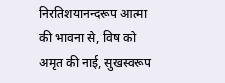निरतिशयानन्दरूप आत्मा की भावना से, विष को अमृत की नाई, सुखस्वरूप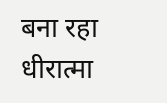बना रहा धीरात्मा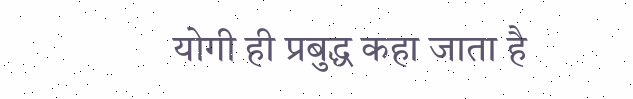योगी ही प्रबुद्ध कहा जाता है